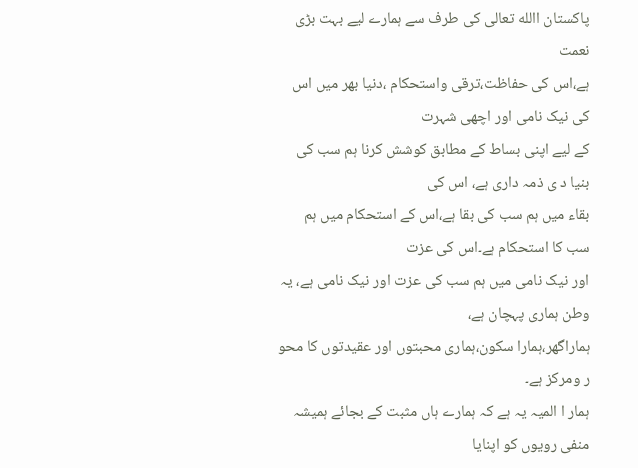پاکستان االله تعالی کی طرف سے ہمارے لیے بہت بڑی نعمت
ہے،اس کی حفاظت،ترقی واستحکام ،دنیا بھر میں اس کی نیک نامی اور اچھی شہرت
کے لیے اپنی بساط کے مطابق کوشش کرنا ہم سب کی بنیا د ی ذمہ داری ہے، اس کی
بقاء میں ہم سب کی بقا ہے،اس کے استحکام میں ہم سب کا استحکام ہے۔اس کی عزت
اور نیک نامی میں ہم سب کی عزت اور نیک نامی ہے، یہ وطن ہماری پہچان ہے،
ہماراگھر،ہمارا سکون،ہماری محبتوں اور عقیدتوں کا محو ر ومرکز ہے۔
ہمار ا المیہ یہ ہے کہ ہمارے ہاں مثبت کے بجائے ہمیشہ منفی رویوں کو اپنایا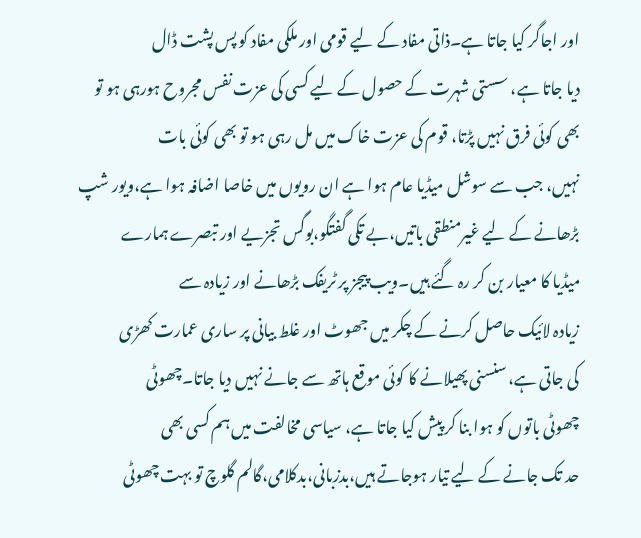اور اجاگر کیا جاتا ہے۔ذاتی مفاد کے لیے قومی اور ملکی مفاد کو پس پشت ڈال
دیا جاتا ہے، سستی شہرت کے حصول کے لیے کسی کی عزت نفس مجروح ہورہی ہو تو
بھی کوئی فرق نہیں پڑتا، قوم کی عزت خاک میں مل رہی ہو تو بھی کوئی بات
نہیں، جب سے سوشل میڈیا عام ہوا ہے ان رویوں میں خاصا اضافہ ہوا ہے،ویور شپ
بڑھانے کے لیے غیرمنطقی باتیں،بے تکی گفتگو،بوگس تجزیے اور تبصرے ہمارے
میڈیا کا معیار بن کر رہ گئے ہیں۔ویب پیجز پر ٹریفک بڑھانے اور زیادہ سے
زیادہ لائیک حاصل کرنے کے چکر میں جھوٹ اور غلط بیانی پر ساری عمارت کھڑی
کی جاتی ہے، سنسنی پھیلانے کا کوئی موقع ہاتھ سے جانے نہیں دیا جاتا۔چھوٹی
چھوٹی باتوں کو ہوا بنا کر پیش کیا جاتا ہے، سیاسی مخالفت میں ہم کسی بھی
حد تک جانے کے لیے تیار ہوجاتے ہیں،بدزبانی،بدکلامی،گالم گلوچ تو بہت چھوٹی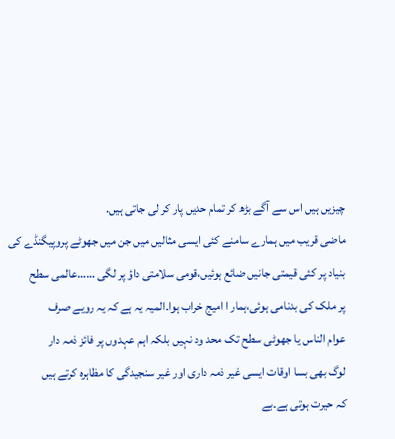چیزیں ہیں اس سے آگے بڑھ کر تمام حدیں پار کر لی جاتی ہیں.
ماضی قریب میں ہمارے سامنے کئی ایسی مثالیں میں جن میں جھوٹے پروپیگنڈے کی
بنیاد پر کئی قیمتی جانیں ضائع ہوئیں،قومی سلامتی داؤ پر لگی ……عالمی سطح
پر ملک کی بدنامی ہوئی،ہمار ا امیج خراب ہوا۔المیہ یہ ہے کہ یہ رویے صرف
عوام الناس یا جھوٹی سطح تک محد ود نہیں بلکہ اہم عہدوں پر فائز ذمہ دار
لوگ بھی بسا اوقات ایسی غیر ذمہ داری اور غیر سنجیدگی کا مظاہرہ کرتے ہیں
کہ حیرت ہوتی ہے۔بے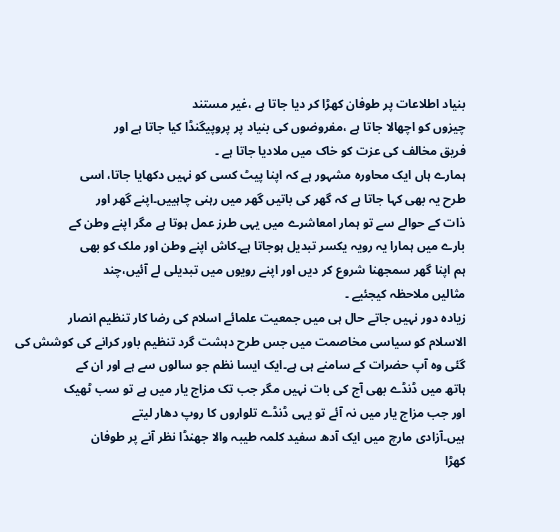بنیاد اطلاعات پر طوفان کھڑا کر دیا جاتا ہے ،غیر مستند
چیزوں کو اچھالا جاتا ہے ،مفروضوں کی بنیاد پر پروپیگنڈا کیا جاتا ہے اور
فریق مخالف کی عزت کو خاک میں ملادیا جاتا ہے ۔
ہمارے ہاں ایک محاورہ مشہور ہے کہ اپنا پیٹ کسی کو نہیں دکھایا جاتا، اسی
طرح یہ بھی کہا جاتا ہے کہ گھر کی باتیں گھر میں رہنی چاہییں۔اپنے گھر اور
ذات کے حوالے سے تو ہمار امعاشرے میں یہی طرز عمل ہوتا ہے مگر اپنے وطن کے
بارے میں ہمارا یہ رویہ یکسر تبدیل ہوجاتا ہے۔کاش اپنے وطن اور ملک کو بھی
ہم اپنا گھر سمجھنا شروع کر دیں اور اپنے رویوں میں تبدیلی لے آئیں،چند
مثالیں ملاحظہ کیجئیے ۔
زیادہ دور نہیں جاتے حال ہی میں جمعیت علمائے اسلام کی رضا کار تنظیم انصار
الاسلام کو سیاسی مخاصمت میں جس طرح دہشت گرد تنظیم باور کرانے کی کوشش کی
گئی وہ آپ حضرات کے سامنے ہی ہے۔ایک ایسا نظم جو سالوں سے ہے اور ان کے
ہاتھ میں ڈنڈے بھی آج کی بات نہیں مگر جب تک مزاج یار میں ہے تو سب ٹھیک
اور جب مزاج یار میں نہ آئے تو یہی ڈنڈے تلواروں کا روپ دھار لیتے
ہیں۔آزادی مارچ میں ایک آدھ سفید کلمہ طیبہ والا جھنڈا نظر آنے پر طوفان
کھڑا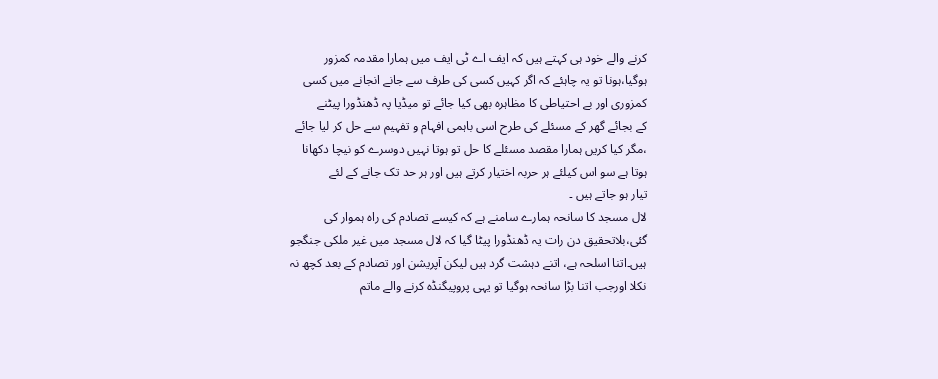کرنے والے خود ہی کہتے ہیں کہ ایف اے ٹی ایف میں ہمارا مقدمہ کمزور
ہوگیا،ہونا تو یہ چاہئے کہ اگر کہیں کسی کی طرف سے جانے انجانے میں کسی
کمزوری اور بے احتیاطی کا مظاہرہ بھی کیا جائے تو میڈیا پہ ڈھنڈورا پیٹنے
کے بجائے گھر کے مسئلے کی طرح اسی باہمی افہام و تفہیم سے حل کر لیا جائے
،مگر کیا کریں ہمارا مقصد مسئلے کا حل تو ہوتا نہیں دوسرے کو نیچا دکھانا
ہوتا ہے سو اس کیلئے ہر حربہ اختیار کرتے ہیں اور ہر حد تک جانے کے لئے
تیار ہو جاتے ہیں ۔
لال مسجد کا سانحہ ہمارے سامنے ہے کہ کیسے تصادم کی راہ ہموار کی
گئی،بلاتحقیق دن رات یہ ڈھنڈورا پیٹا گیا کہ لال مسجد میں غیر ملکی جنگجو
ہیں۔اتنا اسلحہ ہے، اتنے دہشت گرد ہیں لیکن آپریشن اور تصادم کے بعد کچھ نہ
نکلا اورجب اتنا بڑا سانحہ ہوگیا تو یہی پروپیگنڈہ کرنے والے ماتم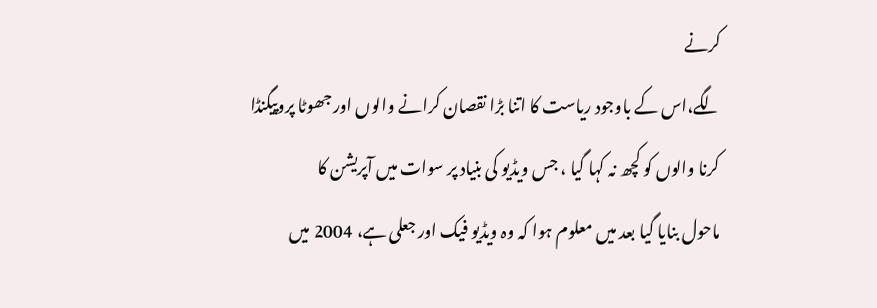کرنے
لگے،اس کے باوجود ریاست کا اتنا بڑا نقصان کرانے والوں اور جھوٹا پروپیگنڈا
کرنا والوں کو کچھ نہ کہا گیا ، جس ویڈیو کی بنیاد پر سوات میں آپریشن کا
ماحول بنایا گیا بعد میں معلوم ہوا کہ وہ ویڈیو فیک اور جعلی ہے، 2004 میں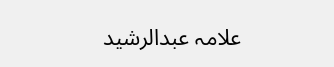علامہ عبدالرشید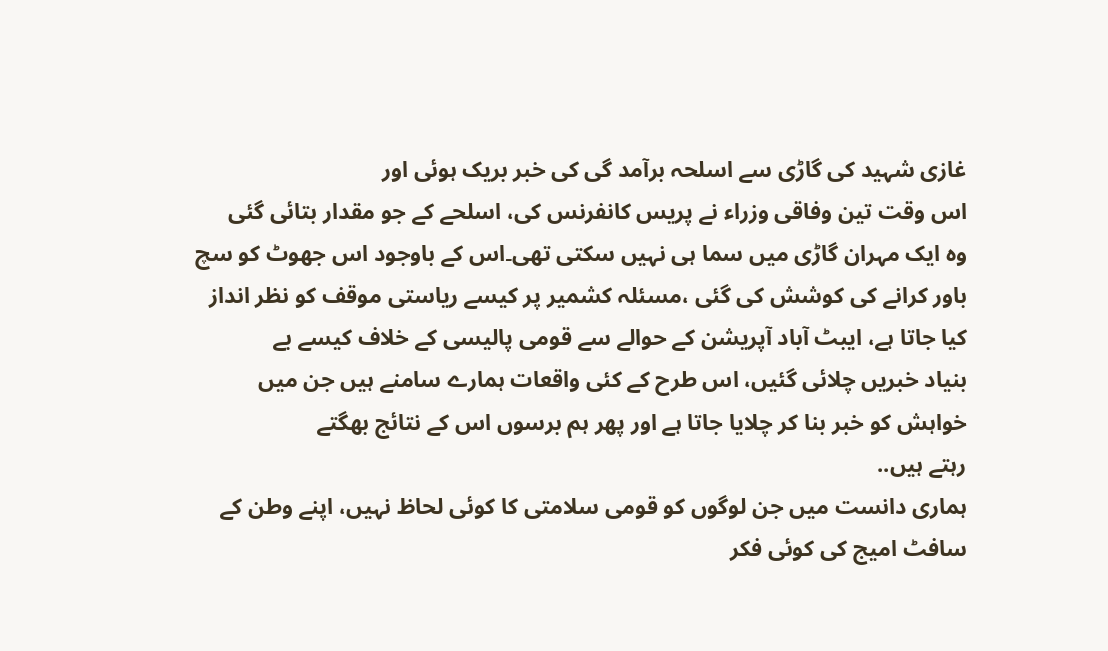غازی شہید کی گاڑی سے اسلحہ برآمد گی کی خبر بریک ہوئی اور
اس وقت تین وفاقی وزراء نے پریس کانفرنس کی، اسلحے کے جو مقدار بتائی گئی
وہ ایک مہران گاڑی میں سما ہی نہیں سکتی تھی۔اس کے باوجود اس جھوٹ کو سچ
باور کرانے کی کوشش کی گئی ،مسئلہ کشمیر پر کیسے ریاستی موقف کو نظر انداز
کیا جاتا ہے، ایبٹ آباد آپریشن کے حوالے سے قومی پالیسی کے خلاف کیسے بے
بنیاد خبریں چلائی گئیں، اس طرح کے کئی واقعات ہمارے سامنے ہیں جن میں
خواہش کو خبر بنا کر چلایا جاتا ہے اور پھر ہم برسوں اس کے نتائج بھگتے
رہتے ہیں..
ہماری دانست میں جن لوگوں کو قومی سلامتی کا کوئی لحاظ نہیں، اپنے وطن کے
سافٹ امیج کی کوئی فکر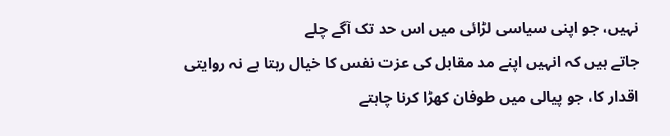نہیں، جو اپنی سیاسی لڑائی میں اس حد تک آگے چلے
جاتے ہیں کہ انہیں اپنے مد مقابل کی عزت نفس کا خیال رہتا ہے نہ روایتی
اقدار کا، جو پیالی میں طوفان کھڑا کرنا چاہتے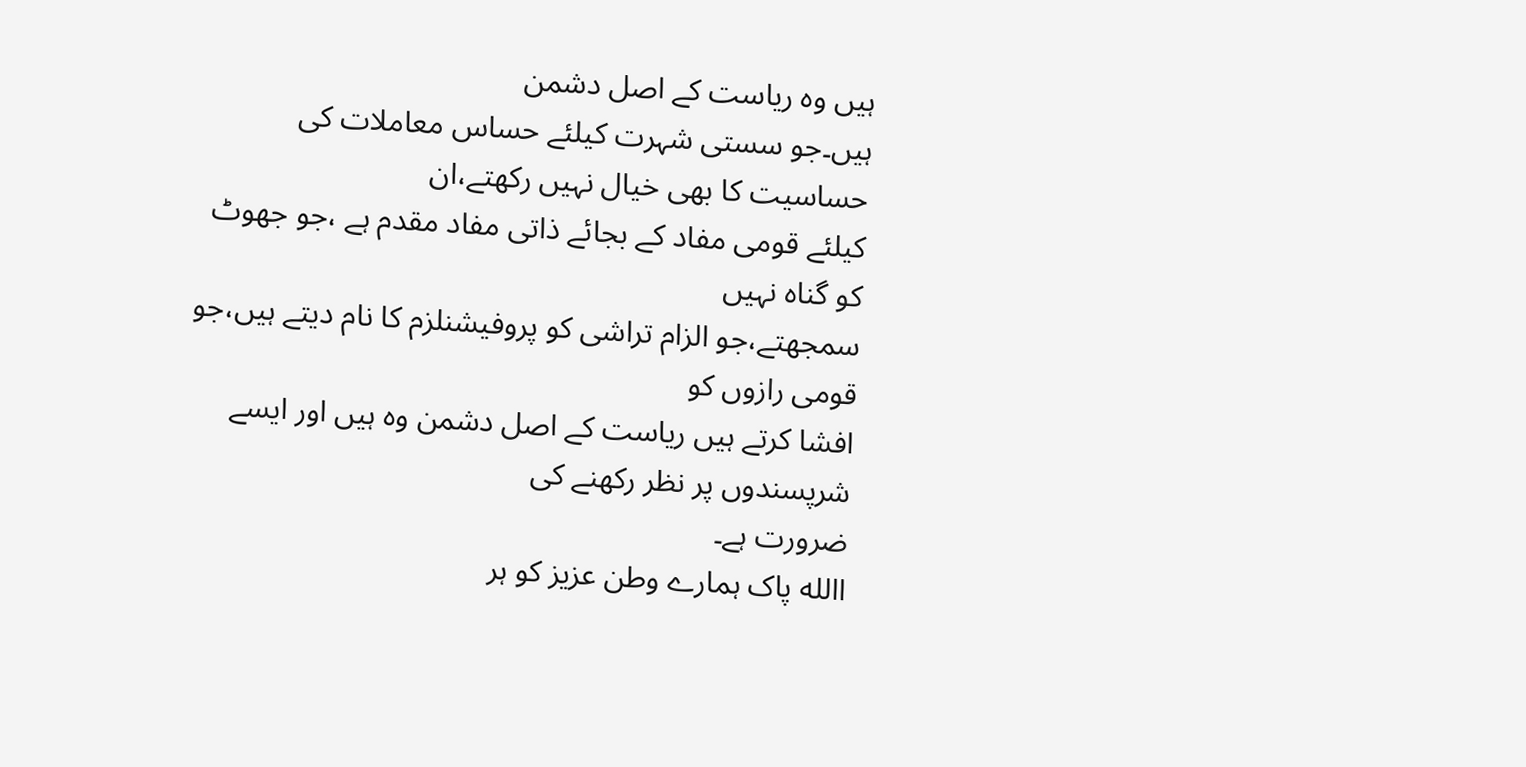ہیں وہ ریاست کے اصل دشمن
ہیں۔جو سستی شہرت کیلئے حساس معاملات کی حساسیت کا بھی خیال نہیں رکھتے،ان
کیلئے قومی مفاد کے بجائے ذاتی مفاد مقدم ہے ،جو جھوٹ کو گناہ نہیں
سمجھتے،جو الزام تراشی کو پروفیشنلزم کا نام دیتے ہیں،جو قومی رازوں کو
افشا کرتے ہیں ریاست کے اصل دشمن وہ ہیں اور ایسے شرپسندوں پر نظر رکھنے کی
ضرورت ہے۔
االله پاک ہمارے وطن عزیز کو ہر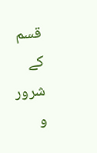قسم کے شرور و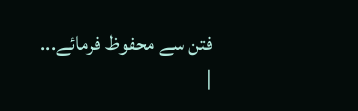فتن سے محفوظ فرمائے...
|